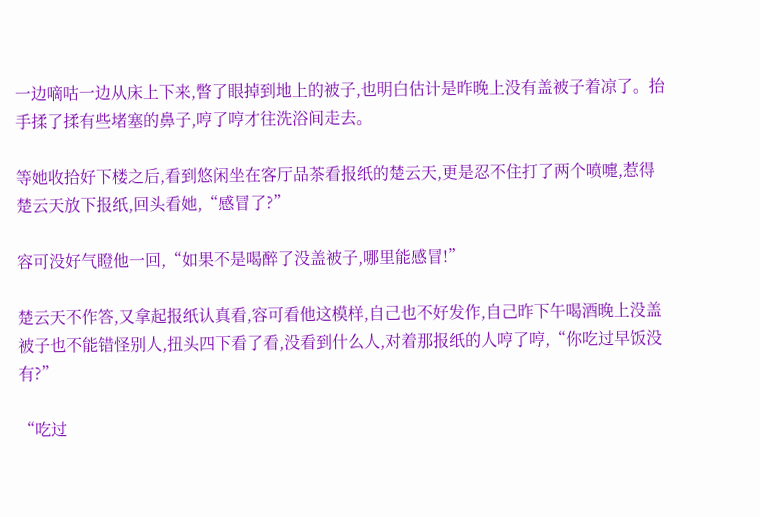一边嘀咕一边从床上下来,瞥了眼掉到地上的被子,也明白估计是昨晚上没有盖被子着凉了。抬手揉了揉有些堵塞的鼻子,哼了哼才往洗浴间走去。

等她收拾好下楼之后,看到悠闲坐在客厅品茶看报纸的楚云天,更是忍不住打了两个喷嚏,惹得楚云天放下报纸,回头看她,“感冒了?”

容可没好气瞪他一回,“如果不是喝醉了没盖被子,哪里能感冒!”

楚云天不作答,又拿起报纸认真看,容可看他这模样,自己也不好发作,自己昨下午喝酒晚上没盖被子也不能错怪别人,扭头四下看了看,没看到什么人,对着那报纸的人哼了哼,“你吃过早饭没有?”

“吃过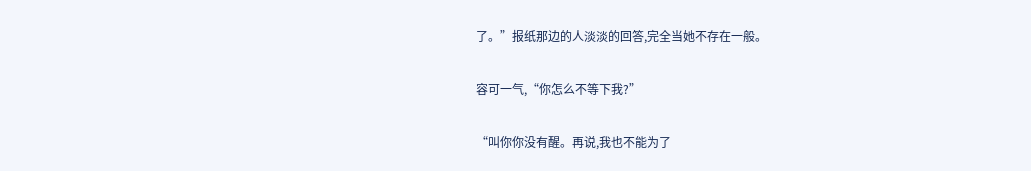了。”报纸那边的人淡淡的回答,完全当她不存在一般。

容可一气,“你怎么不等下我?”

“叫你你没有醒。再说,我也不能为了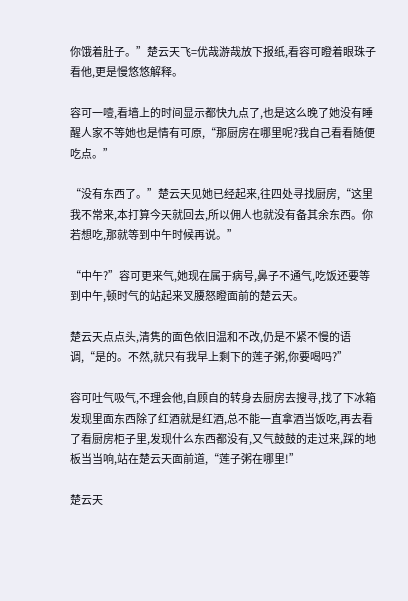你饿着肚子。”楚云天飞=优哉游哉放下报纸,看容可瞪着眼珠子看他,更是慢悠悠解释。

容可一噎,看墙上的时间显示都快九点了,也是这么晚了她没有睡醒人家不等她也是情有可原,“那厨房在哪里呢?我自己看看随便吃点。”

“没有东西了。”楚云天见她已经起来,往四处寻找厨房,“这里我不常来,本打算今天就回去,所以佣人也就没有备其余东西。你若想吃,那就等到中午时候再说。”

“中午?”容可更来气,她现在属于病号,鼻子不通气,吃饭还要等到中午,顿时气的站起来叉腰怒瞪面前的楚云天。

楚云天点点头,清隽的面色依旧温和不改,仍是不紧不慢的语调,“是的。不然,就只有我早上剩下的莲子粥,你要喝吗?”

容可吐气吸气,不理会他,自顾自的转身去厨房去搜寻,找了下冰箱发现里面东西除了红酒就是红酒,总不能一直拿酒当饭吃,再去看了看厨房柜子里,发现什么东西都没有,又气鼓鼓的走过来,踩的地板当当响,站在楚云天面前道,“莲子粥在哪里!”

楚云天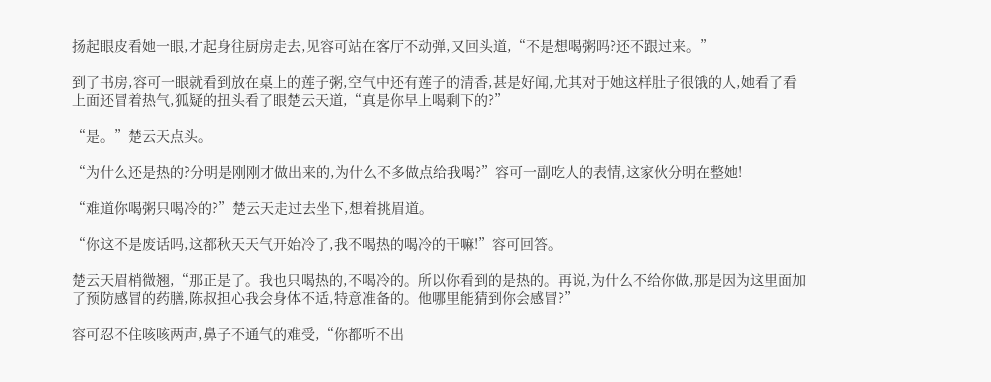扬起眼皮看她一眼,才起身往厨房走去,见容可站在客厅不动弹,又回头道,“不是想喝粥吗?还不跟过来。”

到了书房,容可一眼就看到放在桌上的莲子粥,空气中还有莲子的清香,甚是好闻,尤其对于她这样肚子很饿的人,她看了看上面还冒着热气,狐疑的扭头看了眼楚云天道,“真是你早上喝剩下的?”

“是。”楚云天点头。

“为什么还是热的?分明是刚刚才做出来的,为什么不多做点给我喝?”容可一副吃人的表情,这家伙分明在整她!

“难道你喝粥只喝冷的?”楚云天走过去坐下,想着挑眉道。

“你这不是废话吗,这都秋天天气开始冷了,我不喝热的喝冷的干嘛!”容可回答。

楚云天眉梢微翘,“那正是了。我也只喝热的,不喝冷的。所以你看到的是热的。再说,为什么不给你做,那是因为这里面加了预防感冒的药膳,陈叔担心我会身体不适,特意准备的。他哪里能猜到你会感冒?”

容可忍不住咳咳两声,鼻子不通气的难受,“你都听不出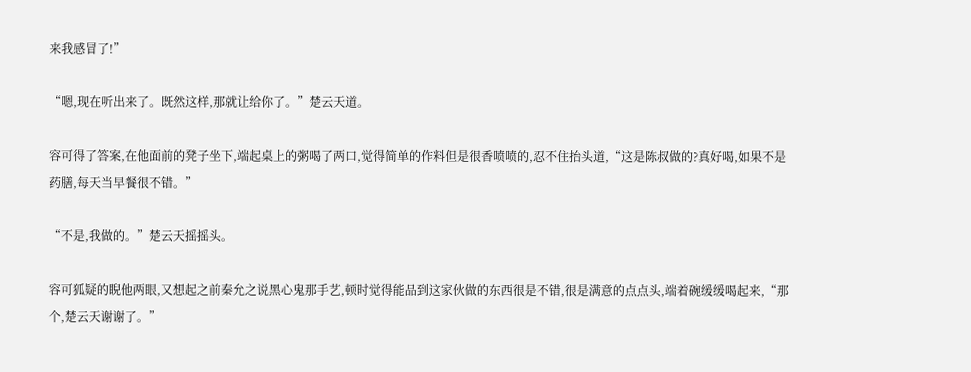来我感冒了!”

“嗯,现在听出来了。既然这样,那就让给你了。”楚云天道。

容可得了答案,在他面前的凳子坐下,端起桌上的粥喝了两口,觉得简单的作料但是很香喷喷的,忍不住抬头道,“这是陈叔做的?真好喝,如果不是药膳,每天当早餐很不错。”

“不是,我做的。”楚云天摇摇头。

容可狐疑的睨他两眼,又想起之前秦允之说黑心鬼那手艺,顿时觉得能品到这家伙做的东西很是不错,很是满意的点点头,端着碗缓缓喝起来,“那个,楚云天谢谢了。”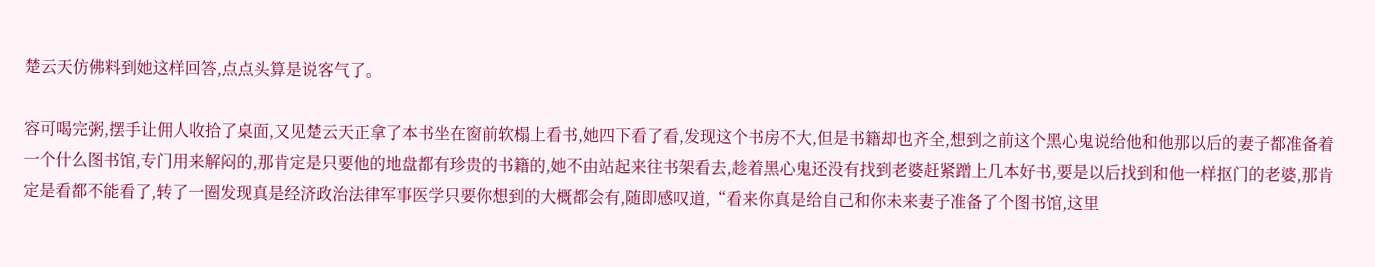楚云天仿佛料到她这样回答,点点头算是说客气了。

容可喝完粥,摆手让佣人收拾了桌面,又见楚云天正拿了本书坐在窗前软榻上看书,她四下看了看,发现这个书房不大,但是书籍却也齐全,想到之前这个黑心鬼说给他和他那以后的妻子都准备着一个什么图书馆,专门用来解闷的,那肯定是只要他的地盘都有珍贵的书籍的,她不由站起来往书架看去,趁着黑心鬼还没有找到老婆赶紧蹭上几本好书,要是以后找到和他一样抠门的老婆,那肯定是看都不能看了,转了一圈发现真是经济政治法律军事医学只要你想到的大概都会有,随即感叹道,“看来你真是给自己和你未来妻子准备了个图书馆,这里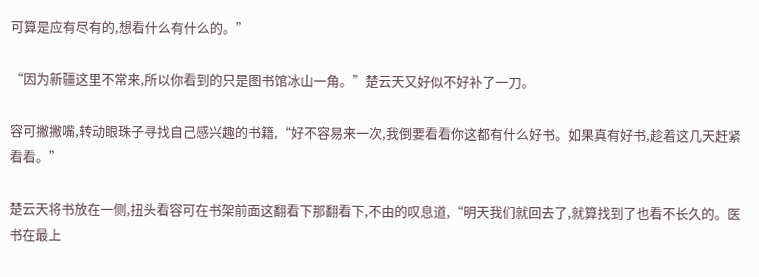可算是应有尽有的,想看什么有什么的。”

“因为新疆这里不常来,所以你看到的只是图书馆冰山一角。”楚云天又好似不好补了一刀。

容可撇撇嘴,转动眼珠子寻找自己感兴趣的书籍,“好不容易来一次,我倒要看看你这都有什么好书。如果真有好书,趁着这几天赶紧看看。”

楚云天将书放在一侧,扭头看容可在书架前面这翻看下那翻看下,不由的叹息道,“明天我们就回去了,就算找到了也看不长久的。医书在最上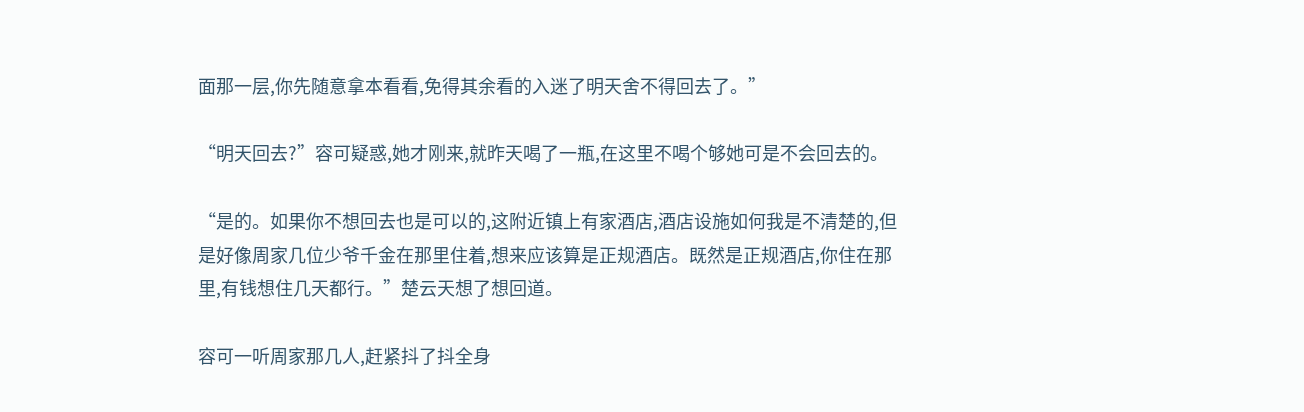面那一层,你先随意拿本看看,免得其余看的入迷了明天舍不得回去了。”

“明天回去?”容可疑惑,她才刚来,就昨天喝了一瓶,在这里不喝个够她可是不会回去的。

“是的。如果你不想回去也是可以的,这附近镇上有家酒店,酒店设施如何我是不清楚的,但是好像周家几位少爷千金在那里住着,想来应该算是正规酒店。既然是正规酒店,你住在那里,有钱想住几天都行。”楚云天想了想回道。

容可一听周家那几人,赶紧抖了抖全身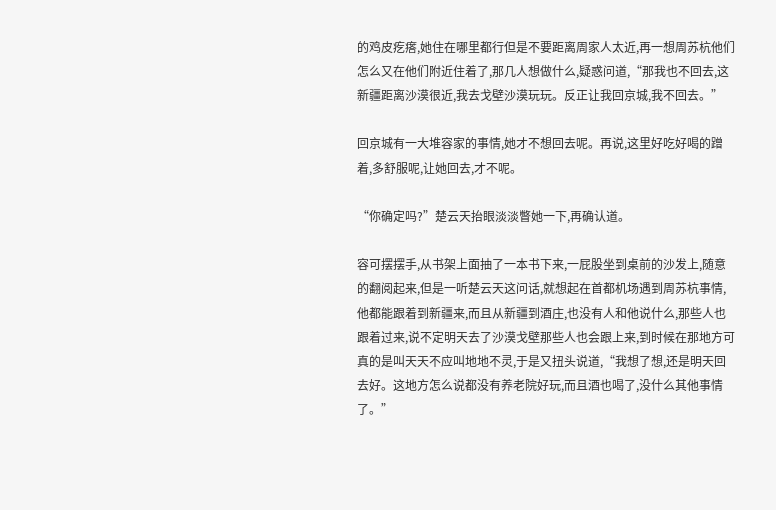的鸡皮疙瘩,她住在哪里都行但是不要距离周家人太近,再一想周苏杭他们怎么又在他们附近住着了,那几人想做什么,疑惑问道,“那我也不回去,这新疆距离沙漠很近,我去戈壁沙漠玩玩。反正让我回京城,我不回去。”

回京城有一大堆容家的事情,她才不想回去呢。再说,这里好吃好喝的蹭着,多舒服呢,让她回去,才不呢。

“你确定吗?”楚云天抬眼淡淡瞥她一下,再确认道。

容可摆摆手,从书架上面抽了一本书下来,一屁股坐到桌前的沙发上,随意的翻阅起来,但是一听楚云天这问话,就想起在首都机场遇到周苏杭事情,他都能跟着到新疆来,而且从新疆到酒庄,也没有人和他说什么,那些人也跟着过来,说不定明天去了沙漠戈壁那些人也会跟上来,到时候在那地方可真的是叫天天不应叫地地不灵,于是又扭头说道,“我想了想,还是明天回去好。这地方怎么说都没有养老院好玩,而且酒也喝了,没什么其他事情了。”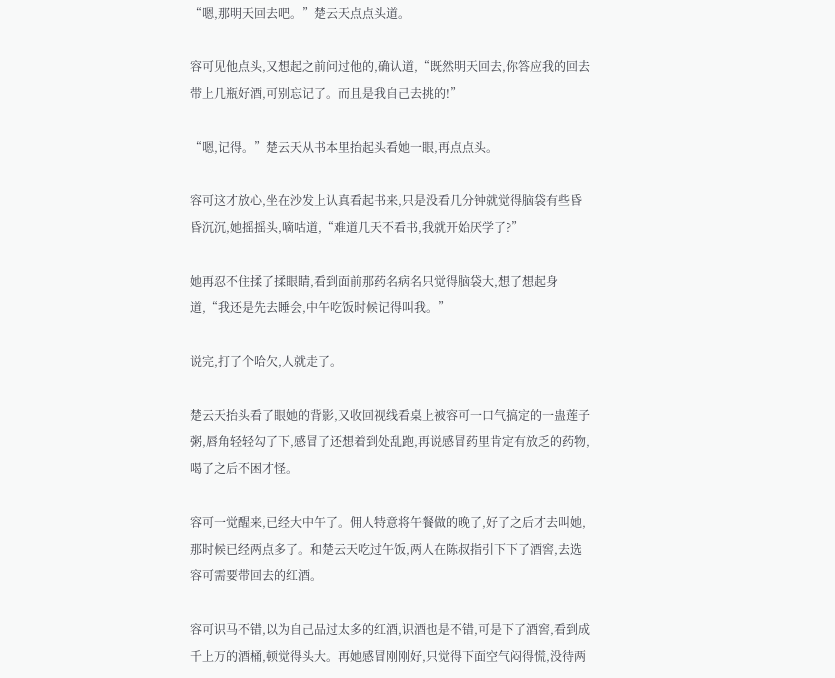“嗯,那明天回去吧。”楚云天点点头道。

容可见他点头,又想起之前问过他的,确认道,“既然明天回去,你答应我的回去带上几瓶好酒,可别忘记了。而且是我自己去挑的!”

“嗯,记得。”楚云天从书本里抬起头看她一眼,再点点头。

容可这才放心,坐在沙发上认真看起书来,只是没看几分钟就觉得脑袋有些昏昏沉沉,她摇摇头,嘀咕道,“难道几天不看书,我就开始厌学了?”

她再忍不住揉了揉眼睛,看到面前那药名病名只觉得脑袋大,想了想起身道,“我还是先去睡会,中午吃饭时候记得叫我。”

说完,打了个哈欠,人就走了。

楚云天抬头看了眼她的背影,又收回视线看桌上被容可一口气搞定的一蛊莲子粥,唇角轻轻勾了下,感冒了还想着到处乱跑,再说感冒药里肯定有放乏的药物,喝了之后不困才怪。

容可一觉醒来,已经大中午了。佣人特意将午餐做的晚了,好了之后才去叫她,那时候已经两点多了。和楚云天吃过午饭,两人在陈叔指引下下了酒窖,去选容可需要带回去的红酒。

容可识马不错,以为自己品过太多的红酒,识酒也是不错,可是下了酒窖,看到成千上万的酒桶,顿觉得头大。再她感冒刚刚好,只觉得下面空气闷得慌,没待两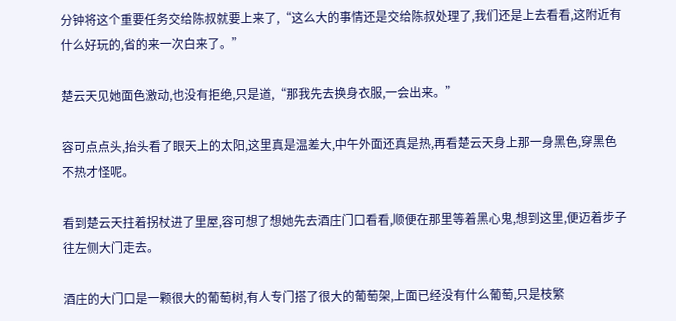分钟将这个重要任务交给陈叔就要上来了,“这么大的事情还是交给陈叔处理了,我们还是上去看看,这附近有什么好玩的,省的来一次白来了。”

楚云天见她面色激动,也没有拒绝,只是道,“那我先去换身衣服,一会出来。”

容可点点头,抬头看了眼天上的太阳,这里真是温差大,中午外面还真是热,再看楚云天身上那一身黑色,穿黑色不热才怪呢。

看到楚云天拄着拐杖进了里屋,容可想了想她先去酒庄门口看看,顺便在那里等着黑心鬼,想到这里,便迈着步子往左侧大门走去。

酒庄的大门口是一颗很大的葡萄树,有人专门搭了很大的葡萄架,上面已经没有什么葡萄,只是枝繁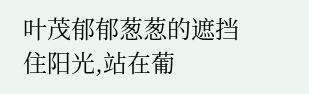叶茂郁郁葱葱的遮挡住阳光,站在葡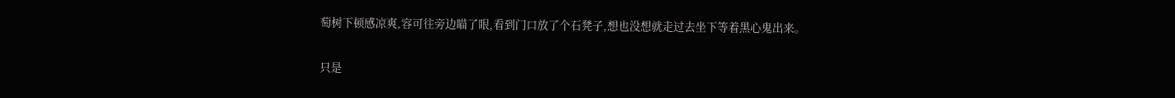萄树下顿感凉爽,容可往旁边瞄了眼,看到门口放了个石凳子,想也没想就走过去坐下等着黑心鬼出来。

只是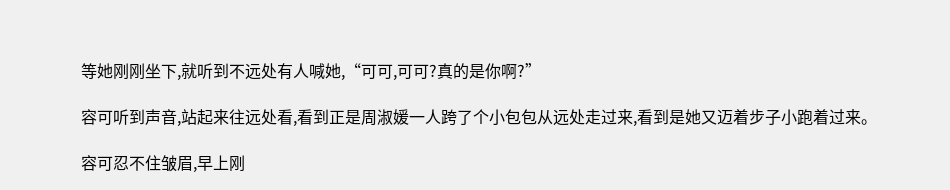等她刚刚坐下,就听到不远处有人喊她,“可可,可可?真的是你啊?”

容可听到声音,站起来往远处看,看到正是周淑媛一人跨了个小包包从远处走过来,看到是她又迈着步子小跑着过来。

容可忍不住皱眉,早上刚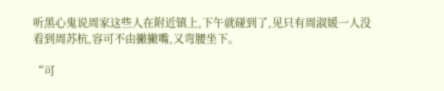听黑心鬼说周家这些人在附近镇上,下午就碰到了,见只有周淑媛一人没看到周苏杭,容可不由撇撇嘴,又弯腰坐下。

“可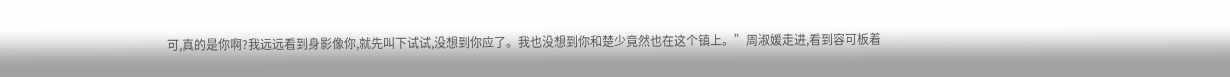可,真的是你啊?我远远看到身影像你,就先叫下试试,没想到你应了。我也没想到你和楚少竟然也在这个镇上。”周淑媛走进,看到容可板着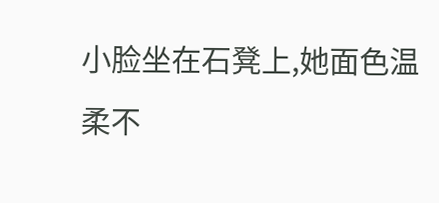小脸坐在石凳上,她面色温柔不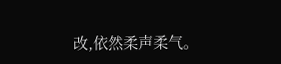改,依然柔声柔气。